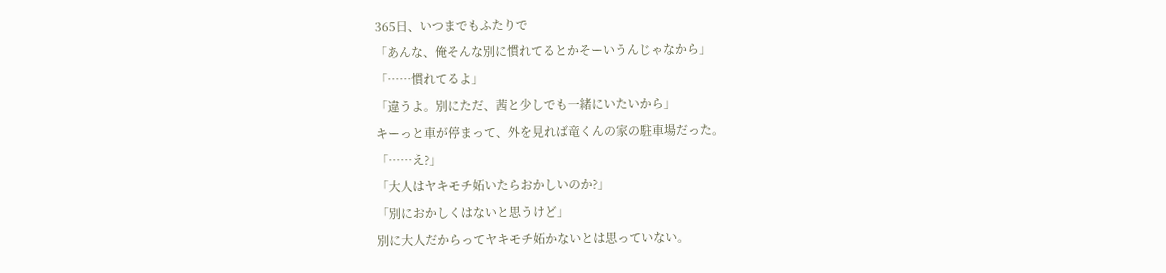365日、いつまでもふたりで
「あんな、俺そんな別に慣れてるとかそーいうんじゃなから」
「……慣れてるよ」
「違うよ。別にただ、茜と少しでも一緒にいたいから」
キーっと車が停まって、外を見れば竜くんの家の駐車場だった。
「……え?」
「大人はヤキモチ妬いたらおかしいのか?」
「別におかしくはないと思うけど」
別に大人だからってヤキモチ妬かないとは思っていない。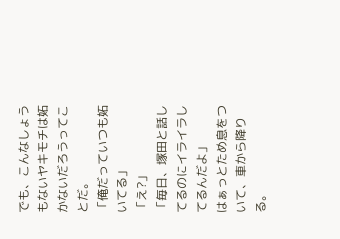でも、こんなしょうもないヤキモチは妬かないだろうってことだ。
「俺だっていつも妬いてる」
「え?」
「毎日、塚田と話してるのにイライラしてるんだよ」
はぁっとため息をついて、車から降りる。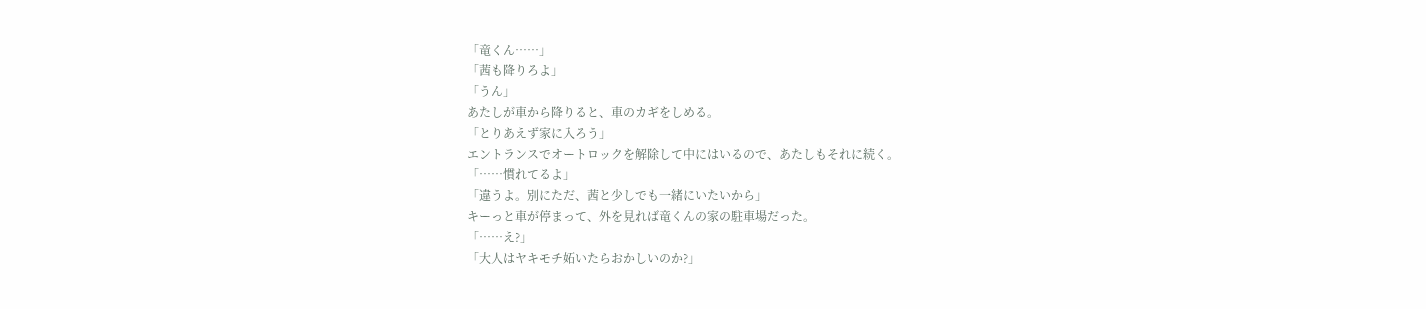「竜くん……」
「茜も降りろよ」
「うん」
あたしが車から降りると、車のカギをしめる。
「とりあえず家に入ろう」
エントランスでオートロックを解除して中にはいるので、あたしもそれに続く。
「……慣れてるよ」
「違うよ。別にただ、茜と少しでも一緒にいたいから」
キーっと車が停まって、外を見れば竜くんの家の駐車場だった。
「……え?」
「大人はヤキモチ妬いたらおかしいのか?」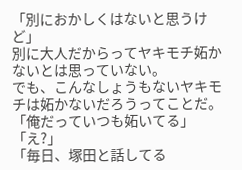「別におかしくはないと思うけど」
別に大人だからってヤキモチ妬かないとは思っていない。
でも、こんなしょうもないヤキモチは妬かないだろうってことだ。
「俺だっていつも妬いてる」
「え?」
「毎日、塚田と話してる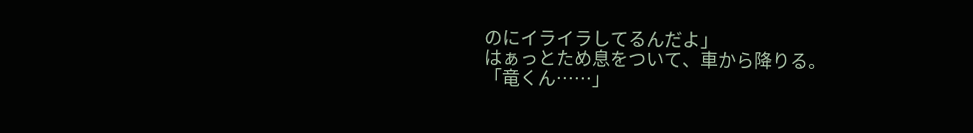のにイライラしてるんだよ」
はぁっとため息をついて、車から降りる。
「竜くん……」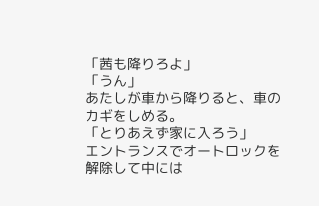「茜も降りろよ」
「うん」
あたしが車から降りると、車のカギをしめる。
「とりあえず家に入ろう」
エントランスでオートロックを解除して中には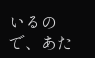いるので、あた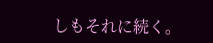しもそれに続く。